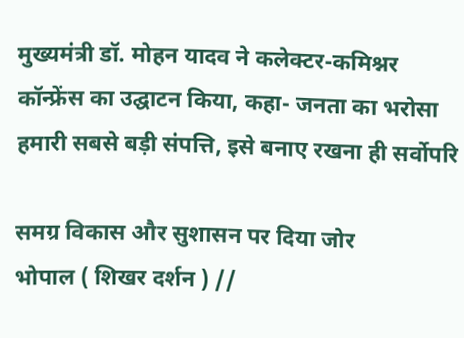मुख्यमंत्री डॉ. मोहन यादव ने कलेक्टर-कमिश्नर कॉन्फ्रेंस का उद्घाटन किया, कहा- जनता का भरोसा हमारी सबसे बड़ी संपत्ति, इसे बनाए रखना ही सर्वोपरि

समग्र विकास और सुशासन पर दिया जोर
भोपाल ( शिखर दर्शन ) //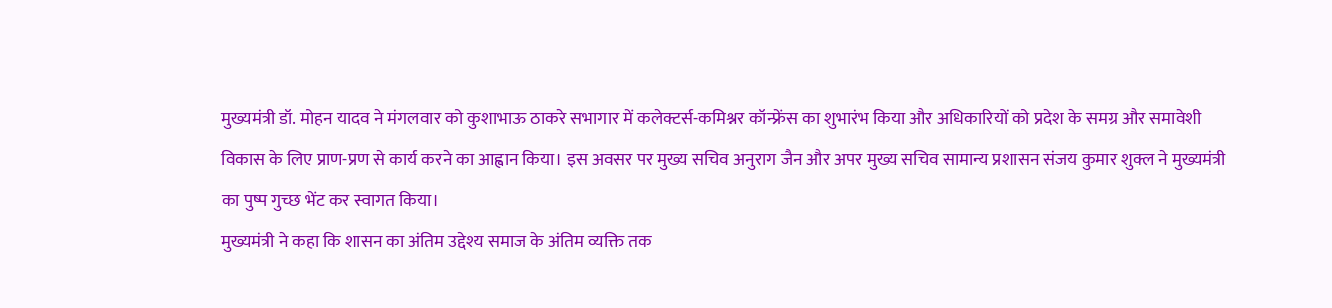मुख्यमंत्री डॉ. मोहन यादव ने मंगलवार को कुशाभाऊ ठाकरे सभागार में कलेक्टर्स-कमिश्नर कॉन्फ्रेंस का शुभारंभ किया और अधिकारियों को प्रदेश के समग्र और समावेशी विकास के लिए प्राण-प्रण से कार्य करने का आह्वान किया। इस अवसर पर मुख्य सचिव अनुराग जैन और अपर मुख्य सचिव सामान्य प्रशासन संजय कुमार शुक्ल ने मुख्यमंत्री का पुष्प गुच्छ भेंट कर स्वागत किया।
मुख्यमंत्री ने कहा कि शासन का अंतिम उद्देश्य समाज के अंतिम व्यक्ति तक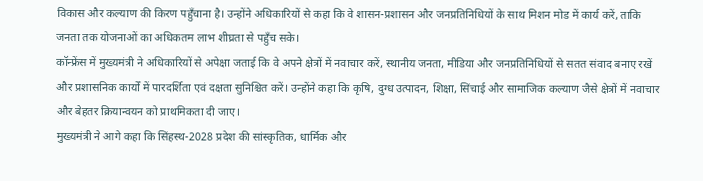विकास और कल्याण की किरण पहुँचाना है। उन्होंने अधिकारियों से कहा कि वे शासन-प्रशासन और जनप्रतिनिधियों के साथ मिशन मोड में कार्य करें, ताकि जनता तक योजनाओं का अधिकतम लाभ शीघ्रता से पहुँच सके।
कॉन्फ्रेंस में मुख्यमंत्री ने अधिकारियों से अपेक्षा जताई कि वे अपने क्षेत्रों में नवाचार करें, स्थानीय जनता, मीडिया और जनप्रतिनिधियों से सतत संवाद बनाए रखें और प्रशासनिक कार्यों में पारदर्शिता एवं दक्षता सुनिश्चित करें। उन्होंने कहा कि कृषि, दुग्ध उत्पादन, शिक्षा, सिंचाई और सामाजिक कल्याण जैसे क्षेत्रों में नवाचार और बेहतर क्रियान्वयन को प्राथमिकता दी जाए।
मुख्यमंत्री ने आगे कहा कि सिंहस्थ-2028 प्रदेश की सांस्कृतिक, धार्मिक और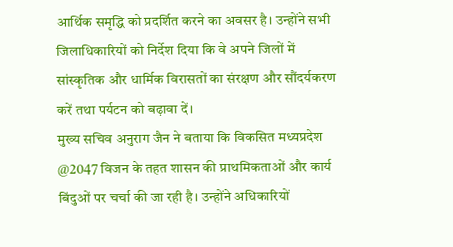आर्थिक समृद्धि को प्रदर्शित करने का अवसर है। उन्होंने सभी जिलाधिकारियों को निर्देश दिया कि वे अपने जिलों में सांस्कृतिक और धार्मिक विरासतों का संरक्षण और सौंदर्यकरण करें तथा पर्यटन को बढ़ावा दें।
मुख्य सचिव अनुराग जैन ने बताया कि विकसित मध्यप्रदेश @2047 विजन के तहत शासन की प्राथमिकताओं और कार्य बिंदुओं पर चर्चा की जा रही है। उन्होंने अधिकारियों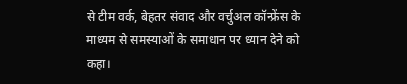से टीम वर्क, बेहतर संवाद और वर्चुअल कॉन्फ्रेंस के माध्यम से समस्याओं के समाधान पर ध्यान देने को कहा।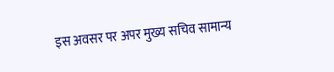इस अवसर पर अपर मुख्य सचिव सामान्य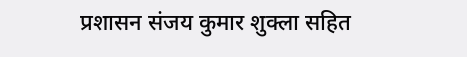प्रशासन संजय कुमार शुक्ला सहित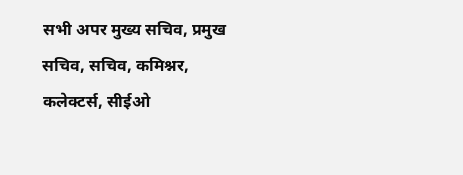सभी अपर मुख्य सचिव, प्रमुख सचिव, सचिव, कमिश्नर, कलेक्टर्स, सीईओ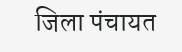जिला पंचायत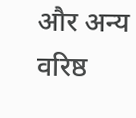और अन्य वरिष्ठ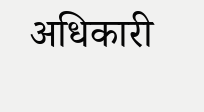अधिकारी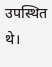उपस्थित थे।